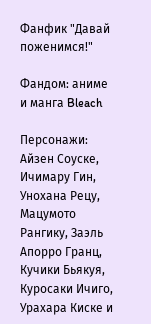Фанфик "Давай поженимся!"

Фандом: аниме и манга Bleach

Персонажи: Айзен Соуске, Ичимару Гин, Унохана Рецу, Мацумото Рангику, Заэль Апорро Гранц, Кучики Бьякуя, Куросаки Ичиго, Урахара Киске и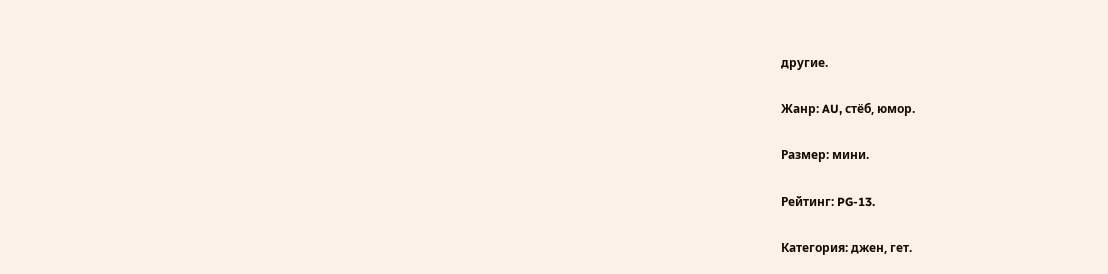другие.

Жанр: AU, стёб, юмор.

Размер: мини.

Рейтинг: PG-13.

Категория: джен, гет.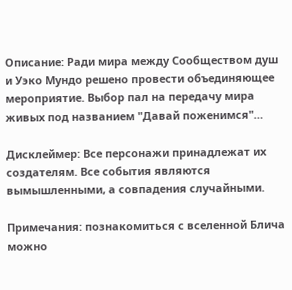Описание: Ради мира между Сообществом душ и Уэко Мундо решено провести объединяющее мероприятие. Выбор пал на передачу мира живых под названием "Давай поженимся"…

Дисклеймер: Все персонажи принадлежат их создателям. Все события являются вымышленными, а совпадения случайными.

Примечания: познакомиться с вселенной Блича можно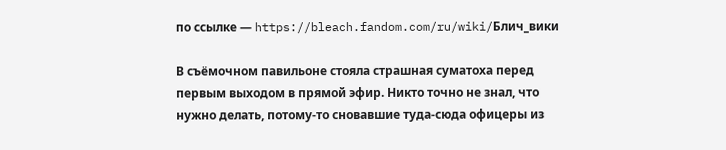по ссылке — https://bleach.fandom.com/ru/wiki/Блич_вики

В съёмочном павильоне стояла страшная суматоха перед первым выходом в прямой эфир. Никто точно не знал, что нужно делать, потому-то сновавшие туда-сюда офицеры из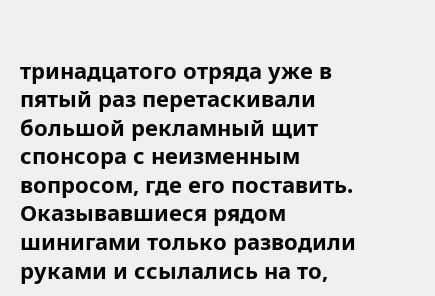тринадцатого отряда уже в пятый раз перетаскивали большой рекламный щит спонсора с неизменным вопросом, где его поставить. Оказывавшиеся рядом шинигами только разводили руками и ссылались на то,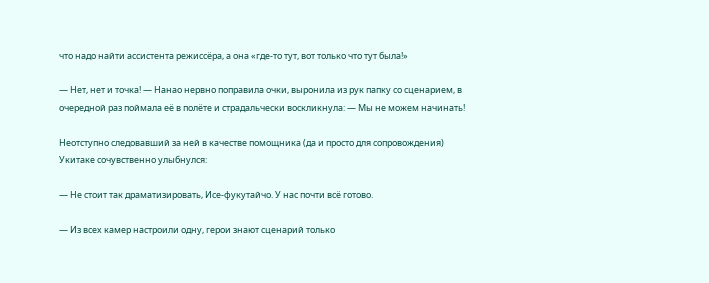что надо найти ассистента режиссёра, а она «где-то тут, вот только что тут была!»

— Нет, нет и точка! — Нанао нервно поправила очки, выронила из рук папку со сценарием, в очередной раз поймала её в полёте и страдальчески воскликнула: — Мы не можем начинать!

Неотступно следовавший за ней в качестве помощника (да и просто для сопровождения) Укитаке сочувственно улыбнулся:

— Не стоит так драматизировать, Исе-фукутайчо. У нас почти всё готово.

— Из всех камер настроили одну, герои знают сценарий только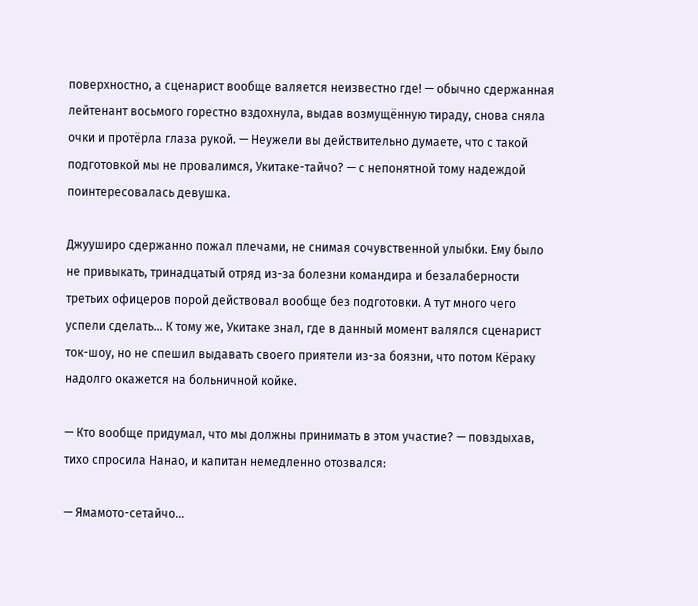поверхностно, а сценарист вообще валяется неизвестно где! — обычно сдержанная лейтенант восьмого горестно вздохнула, выдав возмущённую тираду, снова сняла очки и протёрла глаза рукой. — Неужели вы действительно думаете, что с такой подготовкой мы не провалимся, Укитаке-тайчо? — с непонятной тому надеждой поинтересовалась девушка.

Джууширо сдержанно пожал плечами, не снимая сочувственной улыбки. Ему было не привыкать, тринадцатый отряд из-за болезни командира и безалаберности третьих офицеров порой действовал вообще без подготовки. А тут много чего успели сделать… К тому же, Укитаке знал, где в данный момент валялся сценарист ток-шоу, но не спешил выдавать своего приятели из-за боязни, что потом Кёраку надолго окажется на больничной койке.

— Кто вообще придумал, что мы должны принимать в этом участие? — повздыхав, тихо спросила Нанао, и капитан немедленно отозвался:

— Ямамото-сетайчо…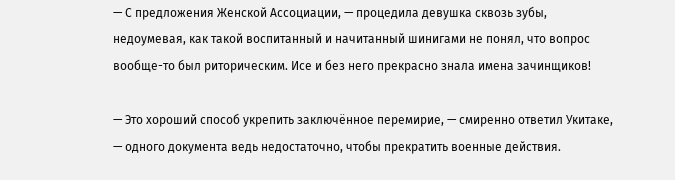— С предложения Женской Ассоциации, — процедила девушка сквозь зубы, недоумевая, как такой воспитанный и начитанный шинигами не понял, что вопрос вообще-то был риторическим. Исе и без него прекрасно знала имена зачинщиков!

— Это хороший способ укрепить заключённое перемирие, — смиренно ответил Укитаке, — одного документа ведь недостаточно, чтобы прекратить военные действия.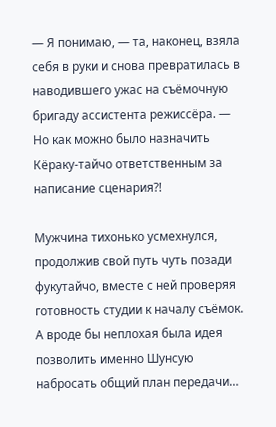— Я понимаю, — та, наконец, взяла себя в руки и снова превратилась в наводившего ужас на съёмочную бригаду ассистента режиссёра. — Но как можно было назначить Кёраку-тайчо ответственным за написание сценария?!

Мужчина тихонько усмехнулся, продолжив свой путь чуть позади фукутайчо, вместе с ней проверяя готовность студии к началу съёмок. А вроде бы неплохая была идея позволить именно Шунсую набросать общий план передачи…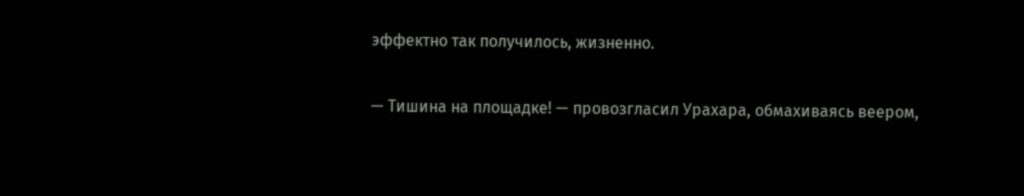эффектно так получилось, жизненно.

— Тишина на площадке! — провозгласил Урахара, обмахиваясь веером,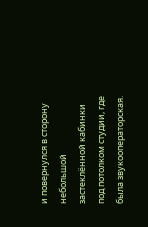и повернулся в сторону небольшой застеклённой кабинки под потолком студии, где была звукооператорская.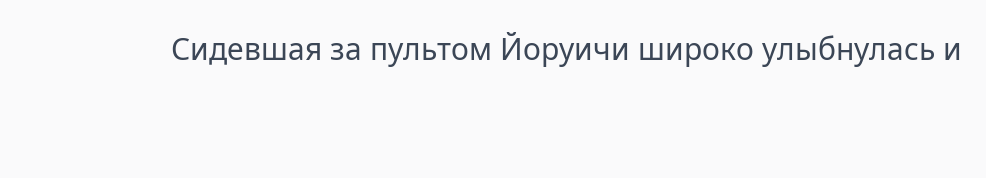Сидевшая за пультом Йоруичи широко улыбнулась и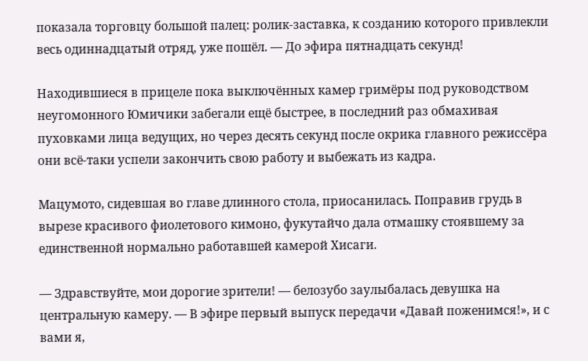показала торговцу большой палец: ролик-заставка, к созданию которого привлекли весь одиннадцатый отряд, уже пошёл. — До эфира пятнадцать секунд!

Находившиеся в прицеле пока выключённых камер гримёры под руководством неугомонного Юмичики забегали ещё быстрее, в последний раз обмахивая пуховками лица ведущих, но через десять секунд после окрика главного режиссёра они всё-таки успели закончить свою работу и выбежать из кадра.

Мацумото, сидевшая во главе длинного стола, приосанилась. Поправив грудь в вырезе красивого фиолетового кимоно, фукутайчо дала отмашку стоявшему за единственной нормально работавшей камерой Хисаги.

— Здравствуйте, мои дорогие зрители! — белозубо заулыбалась девушка на центральную камеру. — В эфире первый выпуск передачи «Давай поженимся!», и с вами я,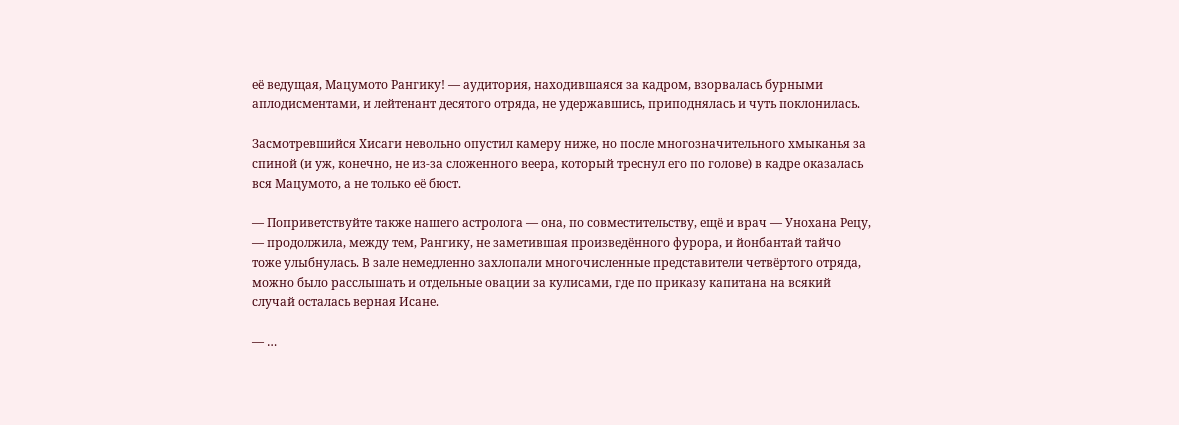её ведущая, Мацумото Рангику! — аудитория, находившаяся за кадром, взорвалась бурными аплодисментами, и лейтенант десятого отряда, не удержавшись, приподнялась и чуть поклонилась.

Засмотревшийся Хисаги невольно опустил камеру ниже, но после многозначительного хмыканья за спиной (и уж, конечно, не из-за сложенного веера, который треснул его по голове) в кадре оказалась вся Мацумото, а не только её бюст.

— Поприветствуйте также нашего астролога — она, по совместительству, ещё и врач — Унохана Рецу, — продолжила, между тем, Рангику, не заметившая произведённого фурора, и йонбантай тайчо тоже улыбнулась. В зале немедленно захлопали многочисленные представители четвёртого отряда, можно было расслышать и отдельные овации за кулисами, где по приказу капитана на всякий случай осталась верная Исане.

— …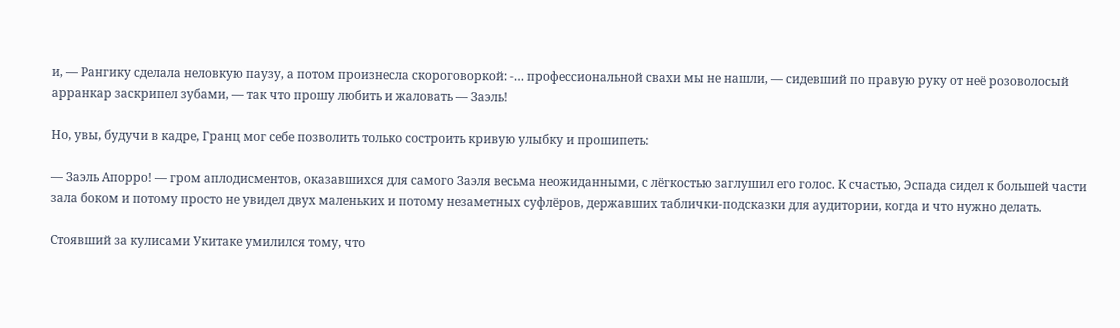и, — Рангику сделала неловкую паузу, а потом произнесла скороговоркой: -… профессиональной свахи мы не нашли, — сидевший по правую руку от неё розоволосый арранкар заскрипел зубами, — так что прошу любить и жаловать — Заэль!

Но, увы, будучи в кадре, Гранц мог себе позволить только состроить кривую улыбку и прошипеть:

— Заэль Апорро! — гром аплодисментов, оказавшихся для самого Заэля весьма неожиданными, с лёгкостью заглушил его голос. К счастью, Эспада сидел к большей части зала боком и потому просто не увидел двух маленьких и потому незаметных суфлёров, державших таблички-подсказки для аудитории, когда и что нужно делать.

Стоявший за кулисами Укитаке умилился тому, что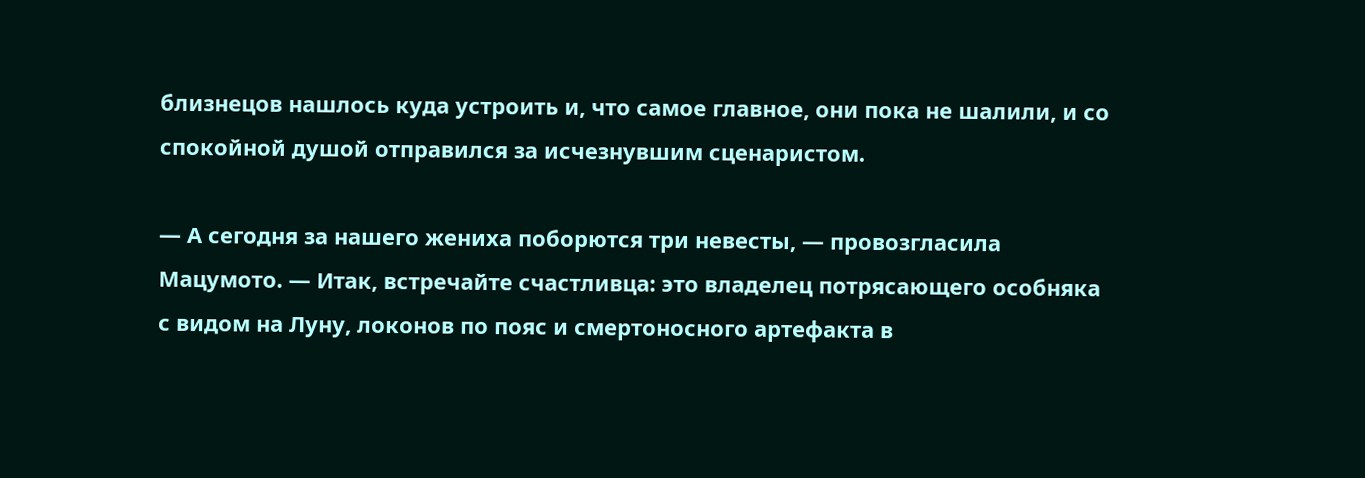близнецов нашлось куда устроить и, что самое главное, они пока не шалили, и со спокойной душой отправился за исчезнувшим сценаристом.

— А сегодня за нашего жениха поборются три невесты, — провозгласила Мацумото. — Итак, встречайте счастливца: это владелец потрясающего особняка с видом на Луну, локонов по пояс и смертоносного артефакта в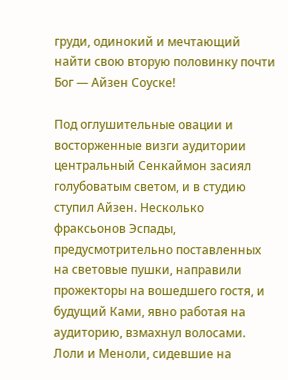груди, одинокий и мечтающий найти свою вторую половинку почти Бог — Айзен Соуске!

Под оглушительные овации и восторженные визги аудитории центральный Сенкаймон засиял голубоватым светом, и в студию ступил Айзен. Несколько фраксьонов Эспады, предусмотрительно поставленных на световые пушки, направили прожекторы на вошедшего гостя, и будущий Ками, явно работая на аудиторию, взмахнул волосами. Лоли и Меноли, сидевшие на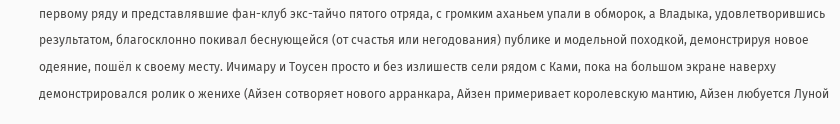первому ряду и представлявшие фан-клуб экс-тайчо пятого отряда, с громким аханьем упали в обморок, а Владыка, удовлетворившись результатом, благосклонно покивал беснующейся (от счастья или негодования) публике и модельной походкой, демонстрируя новое одеяние, пошёл к своему месту. Ичимару и Тоусен просто и без излишеств сели рядом с Ками, пока на большом экране наверху демонстрировался ролик о женихе (Айзен сотворяет нового арранкара, Айзен примеривает королевскую мантию, Айзен любуется Луной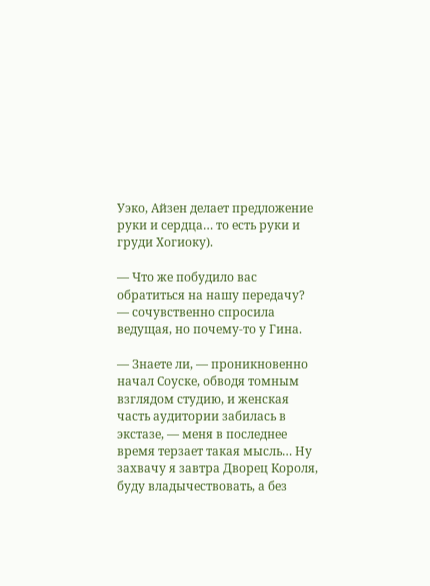Уэко, Айзен делает предложение руки и сердца… то есть руки и груди Хогиоку).

— Что же побудило вас обратиться на нашу передачу? — сочувственно спросила ведущая, но почему-то у Гина.

— Знаете ли, — проникновенно начал Соуске, обводя томным взглядом студию, и женская часть аудитории забилась в экстазе, — меня в последнее время терзает такая мысль… Ну захвачу я завтра Дворец Короля, буду владычествовать, а без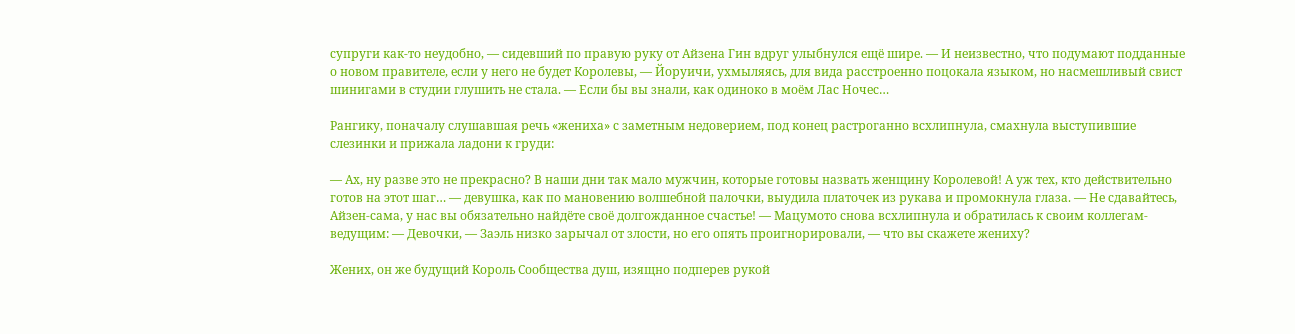супруги как-то неудобно, — сидевший по правую руку от Айзена Гин вдруг улыбнулся ещё шире. — И неизвестно, что подумают подданные о новом правителе, если у него не будет Королевы, — Йоруичи, ухмыляясь, для вида расстроенно поцокала языком, но насмешливый свист шинигами в студии глушить не стала. — Если бы вы знали, как одиноко в моём Лас Ночес…

Рангику, поначалу слушавшая речь «жениха» с заметным недоверием, под конец растроганно всхлипнула, смахнула выступившие слезинки и прижала ладони к груди:

— Ах, ну разве это не прекрасно? В наши дни так мало мужчин, которые готовы назвать женщину Королевой! А уж тех, кто действительно готов на этот шаг… — девушка, как по мановению волшебной палочки, выудила платочек из рукава и промокнула глаза. — Не сдавайтесь, Айзен-сама, у нас вы обязательно найдёте своё долгожданное счастье! — Мацумото снова всхлипнула и обратилась к своим коллегам-ведущим: — Девочки, — Заэль низко зарычал от злости, но его опять проигнорировали, — что вы скажете жениху?

Жених, он же будущий Король Сообщества душ, изящно подперев рукой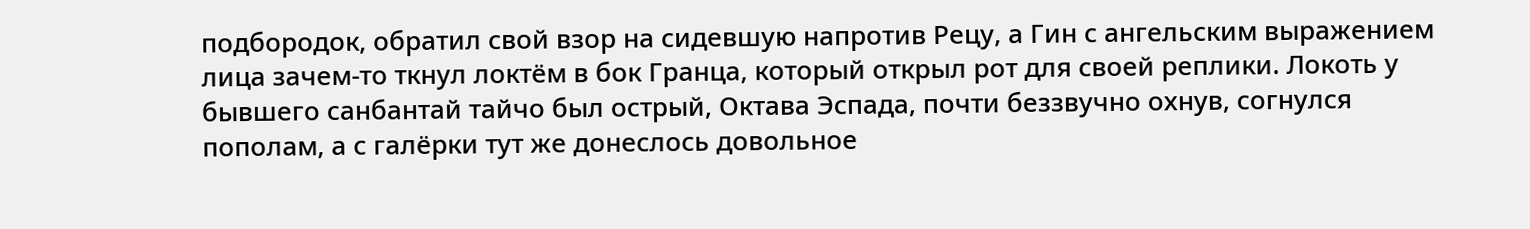подбородок, обратил свой взор на сидевшую напротив Рецу, а Гин с ангельским выражением лица зачем-то ткнул локтём в бок Гранца, который открыл рот для своей реплики. Локоть у бывшего санбантай тайчо был острый, Октава Эспада, почти беззвучно охнув, согнулся пополам, а с галёрки тут же донеслось довольное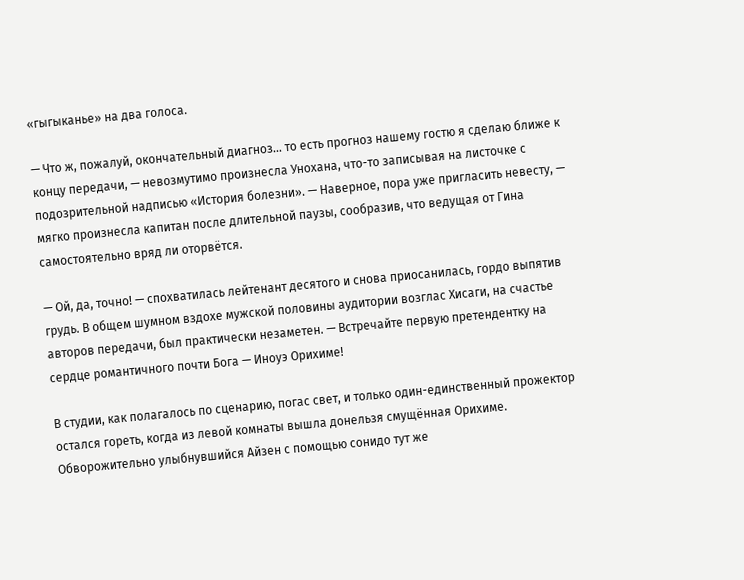«гыгыканье» на два голоса.

— Что ж, пожалуй, окончательный диагноз… то есть прогноз нашему гостю я сделаю ближе к концу передачи, — невозмутимо произнесла Унохана, что-то записывая на листочке с подозрительной надписью «История болезни». — Наверное, пора уже пригласить невесту, — мягко произнесла капитан после длительной паузы, сообразив, что ведущая от Гина самостоятельно вряд ли оторвётся.

— Ой, да, точно! — спохватилась лейтенант десятого и снова приосанилась, гордо выпятив грудь. В общем шумном вздохе мужской половины аудитории возглас Хисаги, на счастье авторов передачи, был практически незаметен. — Встречайте первую претендентку на сердце романтичного почти Бога — Иноуэ Орихиме!

В студии, как полагалось по сценарию, погас свет, и только один-единственный прожектор остался гореть, когда из левой комнаты вышла донельзя смущённая Орихиме. Обворожительно улыбнувшийся Айзен с помощью сонидо тут же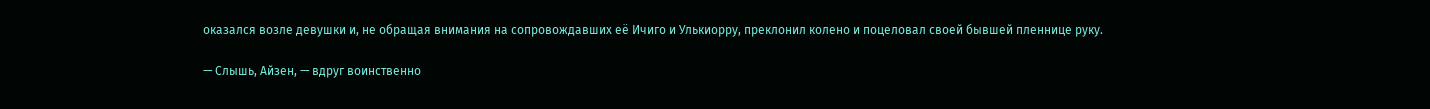оказался возле девушки и, не обращая внимания на сопровождавших её Ичиго и Улькиорру, преклонил колено и поцеловал своей бывшей пленнице руку.

— Слышь, Айзен, — вдруг воинственно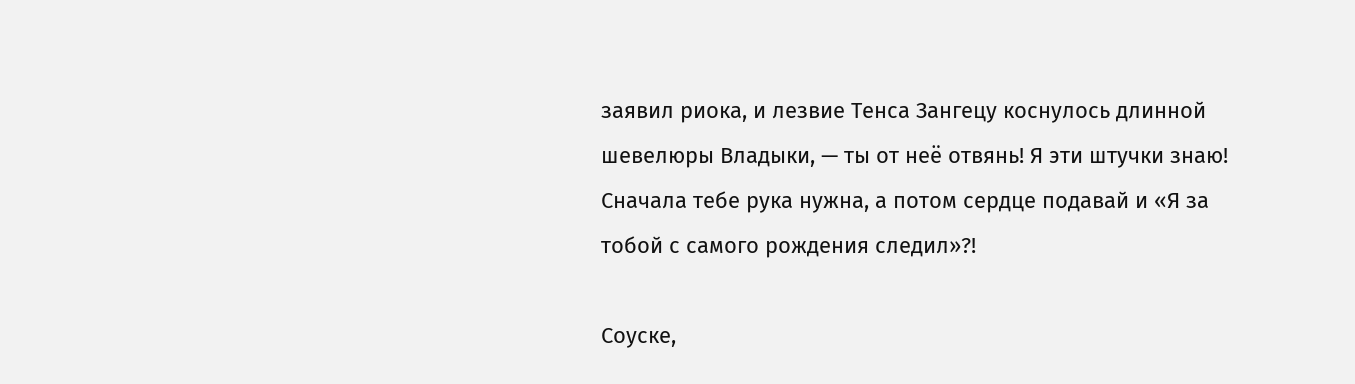заявил риока, и лезвие Тенса Зангецу коснулось длинной шевелюры Владыки, — ты от неё отвянь! Я эти штучки знаю! Сначала тебе рука нужна, а потом сердце подавай и «Я за тобой с самого рождения следил»?!

Соуске,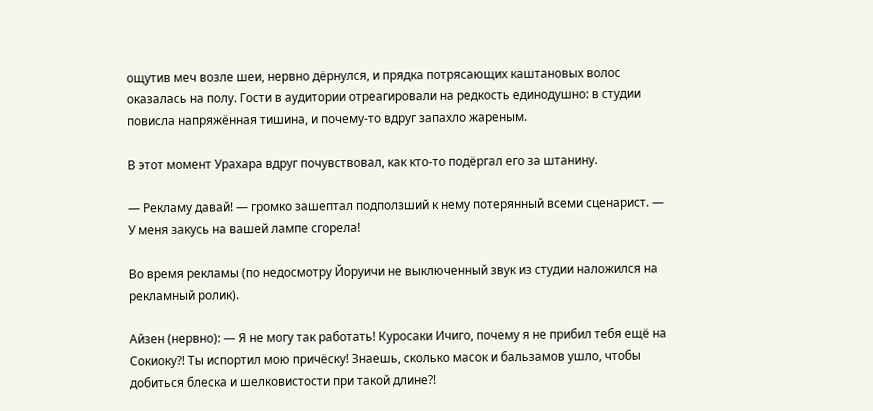ощутив меч возле шеи, нервно дёрнулся, и прядка потрясающих каштановых волос оказалась на полу. Гости в аудитории отреагировали на редкость единодушно: в студии повисла напряжённая тишина, и почему-то вдруг запахло жареным.

В этот момент Урахара вдруг почувствовал, как кто-то подёргал его за штанину.

— Рекламу давай! — громко зашептал подползший к нему потерянный всеми сценарист. — У меня закусь на вашей лампе сгорела!

Во время рекламы (по недосмотру Йоруичи не выключенный звук из студии наложился на рекламный ролик).

Айзен (нервно): — Я не могу так работать! Куросаки Ичиго, почему я не прибил тебя ещё на Сокиоку?! Ты испортил мою причёску! Знаешь, сколько масок и бальзамов ушло, чтобы добиться блеска и шелковистости при такой длине?!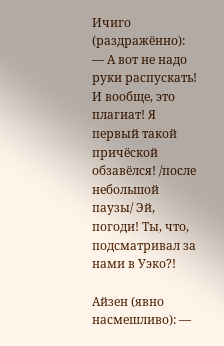Ичиго (раздражённо): — А вот не надо руки распускать! И вообще, это плагиат! Я первый такой причёской обзавёлся! /после небольшой паузы/ Эй, погоди! Ты, что, подсматривал за нами в Уэко?!

Айзен (явно насмешливо): —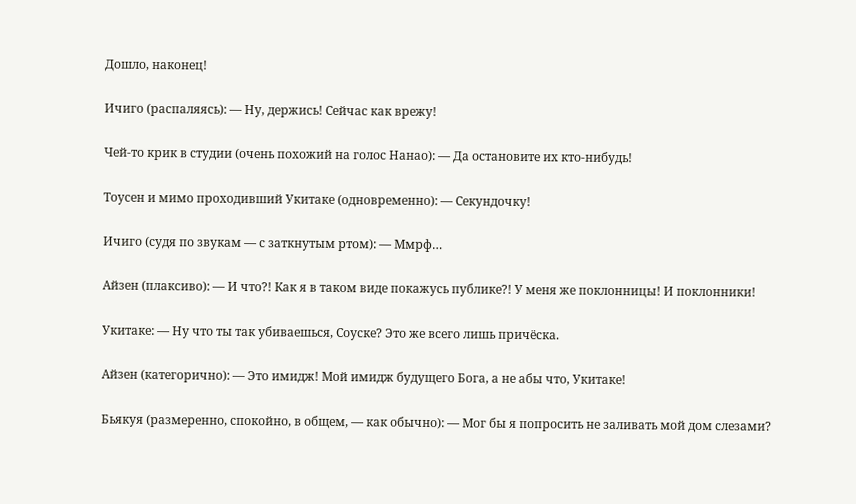Дошло, наконец!

Ичиго (распаляясь): — Ну, держись! Сейчас как врежу!

Чей-то крик в студии (очень похожий на голос Нанао): — Да остановите их кто-нибудь!

Тоусен и мимо проходивший Укитаке (одновременно): — Секундочку!

Ичиго (судя по звукам — с заткнутым ртом): — Ммрф…

Айзен (плаксиво): — И что?! Как я в таком виде покажусь публике?! У меня же поклонницы! И поклонники!

Укитаке: — Ну что ты так убиваешься, Соуске? Это же всего лишь причёска.

Айзен (категорично): — Это имидж! Мой имидж будущего Бога, а не абы что, Укитаке!

Бьякуя (размеренно, спокойно, в общем, — как обычно): — Мог бы я попросить не заливать мой дом слезами?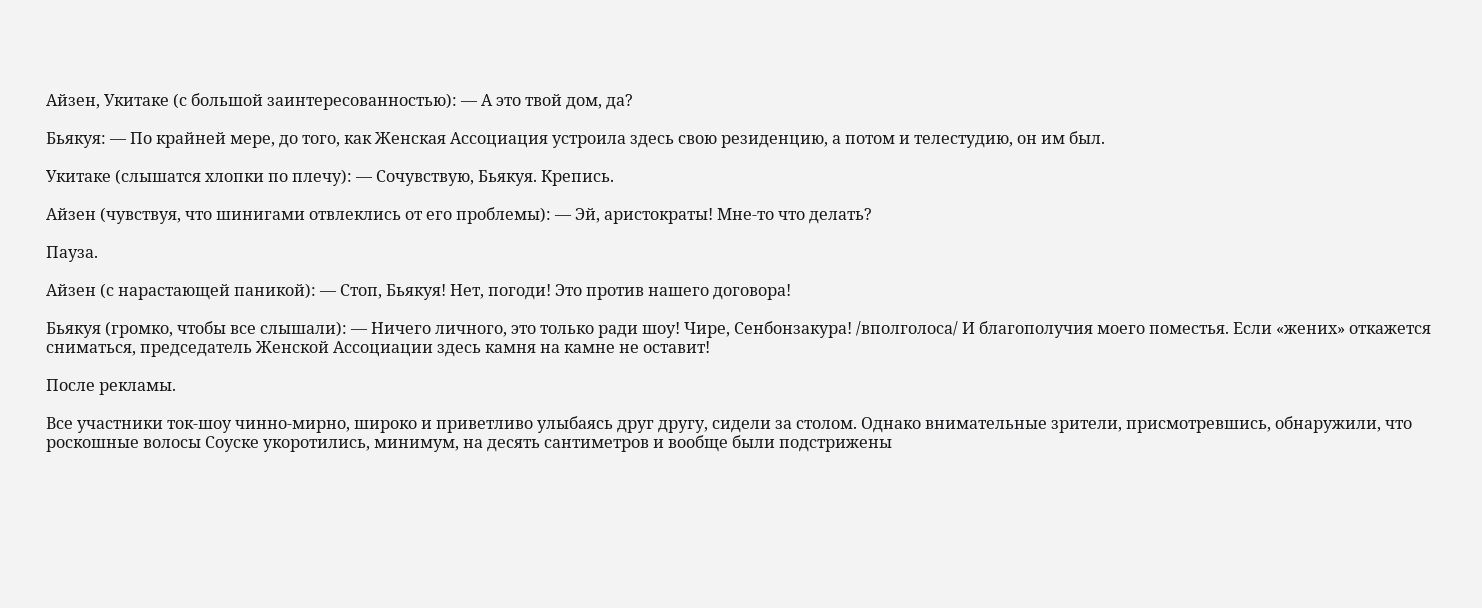Айзен, Укитаке (с большой заинтересованностью): — А это твой дом, да?

Бьякуя: — По крайней мере, до того, как Женская Ассоциация устроила здесь свою резиденцию, а потом и телестудию, он им был.

Укитаке (слышатся хлопки по плечу): — Сочувствую, Бьякуя. Крепись.

Айзен (чувствуя, что шинигами отвлеклись от его проблемы): — Эй, аристократы! Мне-то что делать?

Пауза.

Айзен (с нарастающей паникой): — Стоп, Бьякуя! Нет, погоди! Это против нашего договора!

Бьякуя (громко, чтобы все слышали): — Ничего личного, это только ради шоу! Чире, Сенбонзакура! /вполголоса/ И благополучия моего поместья. Если «жених» откажется сниматься, председатель Женской Ассоциации здесь камня на камне не оставит!

После рекламы.

Все участники ток-шоу чинно-мирно, широко и приветливо улыбаясь друг другу, сидели за столом. Однако внимательные зрители, присмотревшись, обнаружили, что роскошные волосы Соуске укоротились, минимум, на десять сантиметров и вообще были подстрижены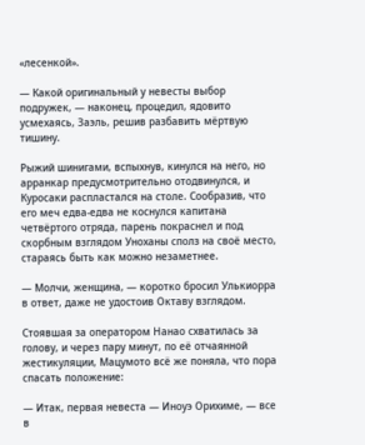«лесенкой».

— Какой оригинальный у невесты выбор подружек, — наконец, процедил, ядовито усмехаясь, Заэль, решив разбавить мёртвую тишину.

Рыжий шинигами, вспыхнув, кинулся на него, но арранкар предусмотрительно отодвинулся, и Куросаки распластался на столе. Сообразив, что его меч едва-едва не коснулся капитана четвёртого отряда, парень покраснел и под скорбным взглядом Уноханы сполз на своё место, стараясь быть как можно незаметнее.

— Молчи, женщина, — коротко бросил Улькиорра в ответ, даже не удостоив Октаву взглядом.

Стоявшая за оператором Нанао схватилась за голову, и через пару минут, по её отчаянной жестикуляции, Мацумото всё же поняла, что пора спасать положение:

— Итак, первая невеста — Иноуэ Орихиме, — все в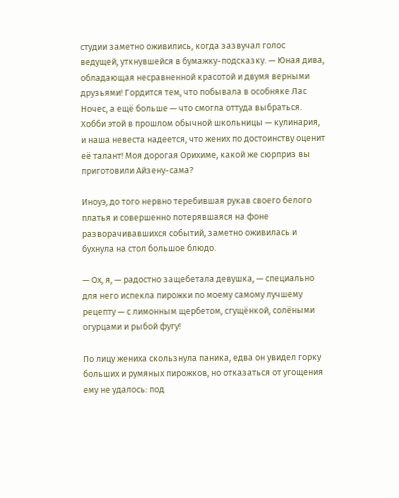студии заметно оживились, когда зазвучал голос ведущей, уткнувшейся в бумажку-подсказку. — Юная дива, обладающая несравненной красотой и двумя верными друзьями! Гордится тем, что побывала в особняке Лас Ночес, а ещё больше — что смогла оттуда выбраться. Хобби этой в прошлом обычной школьницы — кулинария, и наша невеста надеется, что жених по достоинству оценит её талант! Моя дорогая Орихиме, какой же сюрприз вы приготовили Айзену-сама?

Иноуэ, до того нервно теребившая рукав своего белого платья и совершенно потерявшаяся на фоне разворачивавшихся событий, заметно оживилась и бухнула на стол большое блюдо.

— Ох, я, — радостно защебетала девушка, — специально для него испекла пирожки по моему самому лучшему рецепту — с лимонным щербетом, сгущёнкой, солёными огурцами и рыбой фугу!

По лицу жениха скользнула паника, едва он увидел горку больших и румяных пирожков, но отказаться от угощения ему не удалось: под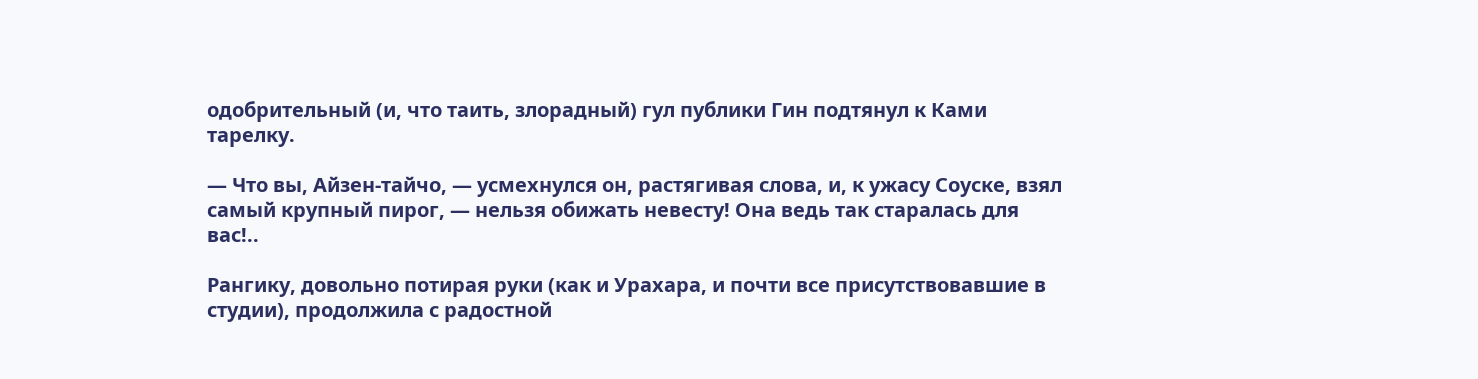одобрительный (и, что таить, злорадный) гул публики Гин подтянул к Ками тарелку.

— Что вы, Айзен-тайчо, — усмехнулся он, растягивая слова, и, к ужасу Соуске, взял самый крупный пирог, — нельзя обижать невесту! Она ведь так старалась для вас!..

Рангику, довольно потирая руки (как и Урахара, и почти все присутствовавшие в студии), продолжила с радостной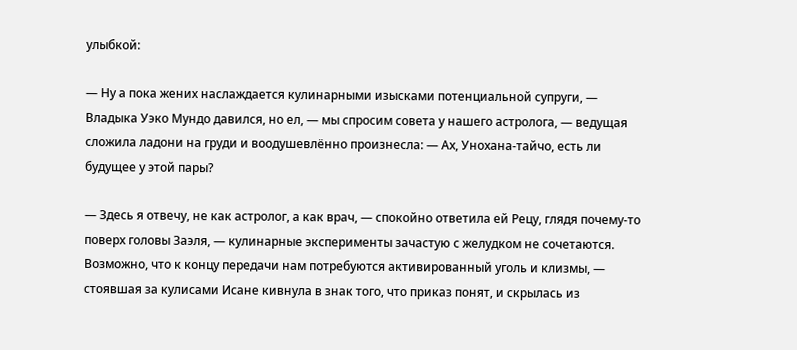улыбкой:

— Ну а пока жених наслаждается кулинарными изысками потенциальной супруги, — Владыка Уэко Мундо давился, но ел, — мы спросим совета у нашего астролога, — ведущая сложила ладони на груди и воодушевлённо произнесла: — Ах, Унохана-тайчо, есть ли будущее у этой пары?

— Здесь я отвечу, не как астролог, а как врач, — спокойно ответила ей Рецу, глядя почему-то поверх головы Заэля, — кулинарные эксперименты зачастую с желудком не сочетаются. Возможно, что к концу передачи нам потребуются активированный уголь и клизмы, — стоявшая за кулисами Исане кивнула в знак того, что приказ понят, и скрылась из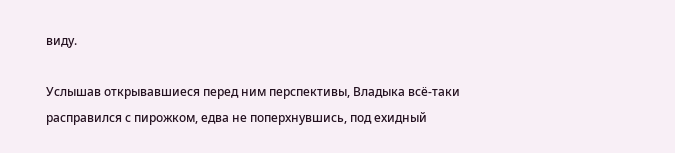виду.

Услышав открывавшиеся перед ним перспективы, Владыка всё-таки расправился с пирожком, едва не поперхнувшись, под ехидный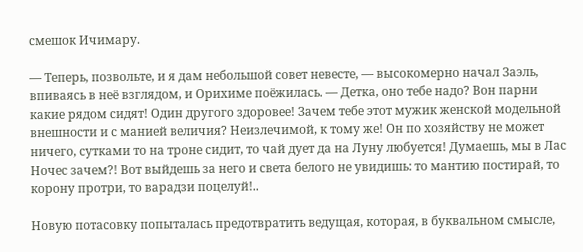смешок Ичимару.

— Теперь, позвольте, и я дам небольшой совет невесте, — высокомерно начал Заэль, впиваясь в неё взглядом, и Орихиме поёжилась. — Детка, оно тебе надо? Вон парни какие рядом сидят! Один другого здоровее! Зачем тебе этот мужик женской модельной внешности и с манией величия? Неизлечимой, к тому же! Он по хозяйству не может ничего, сутками то на троне сидит, то чай дует да на Луну любуется! Думаешь, мы в Лас Ночес зачем?! Вот выйдешь за него и света белого не увидишь: то мантию постирай, то корону протри, то варадзи поцелуй!..

Новую потасовку попыталась предотвратить ведущая, которая, в буквальном смысле,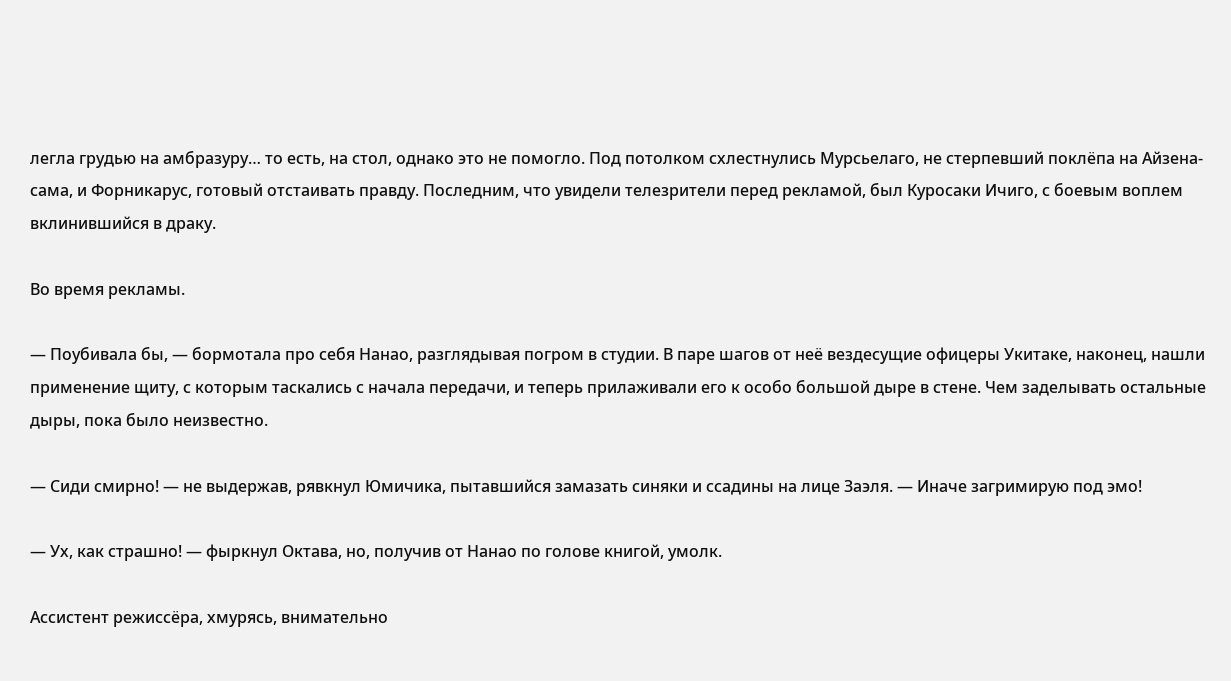легла грудью на амбразуру… то есть, на стол, однако это не помогло. Под потолком схлестнулись Мурсьелаго, не стерпевший поклёпа на Айзена-сама, и Форникарус, готовый отстаивать правду. Последним, что увидели телезрители перед рекламой, был Куросаки Ичиго, с боевым воплем вклинившийся в драку.

Во время рекламы.

— Поубивала бы, — бормотала про себя Нанао, разглядывая погром в студии. В паре шагов от неё вездесущие офицеры Укитаке, наконец, нашли применение щиту, с которым таскались с начала передачи, и теперь прилаживали его к особо большой дыре в стене. Чем заделывать остальные дыры, пока было неизвестно.

— Сиди смирно! — не выдержав, рявкнул Юмичика, пытавшийся замазать синяки и ссадины на лице Заэля. — Иначе загримирую под эмо!

— Ух, как страшно! — фыркнул Октава, но, получив от Нанао по голове книгой, умолк.

Ассистент режиссёра, хмурясь, внимательно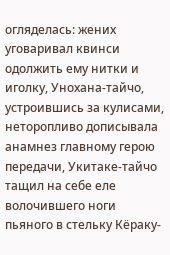огляделась: жених уговаривал квинси одолжить ему нитки и иголку, Унохана-тайчо, устроившись за кулисами, неторопливо дописывала анамнез главному герою передачи, Укитаке-тайчо тащил на себе еле волочившего ноги пьяного в стельку Кёраку-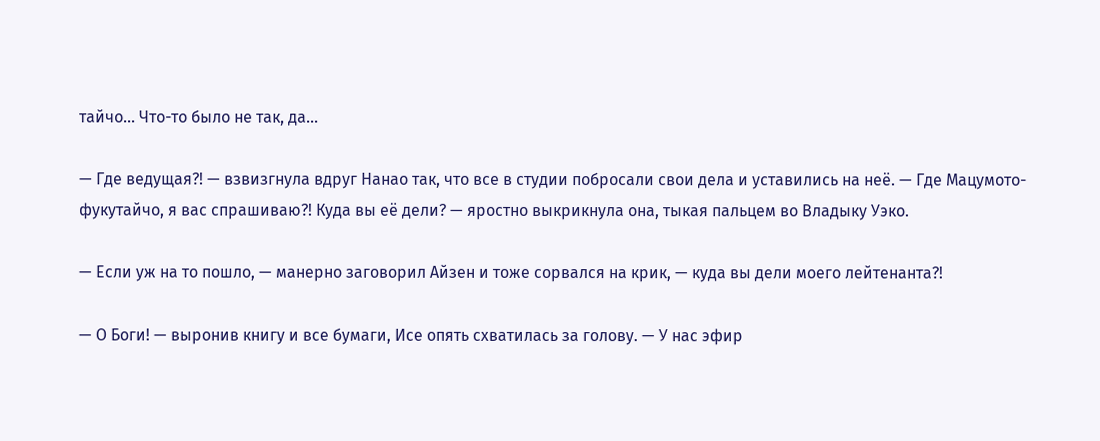тайчо… Что-то было не так, да…

— Где ведущая?! — взвизгнула вдруг Нанао так, что все в студии побросали свои дела и уставились на неё. — Где Мацумото-фукутайчо, я вас спрашиваю?! Куда вы её дели? — яростно выкрикнула она, тыкая пальцем во Владыку Уэко.

— Если уж на то пошло, — манерно заговорил Айзен и тоже сорвался на крик, — куда вы дели моего лейтенанта?!

— О Боги! — выронив книгу и все бумаги, Исе опять схватилась за голову. — У нас эфир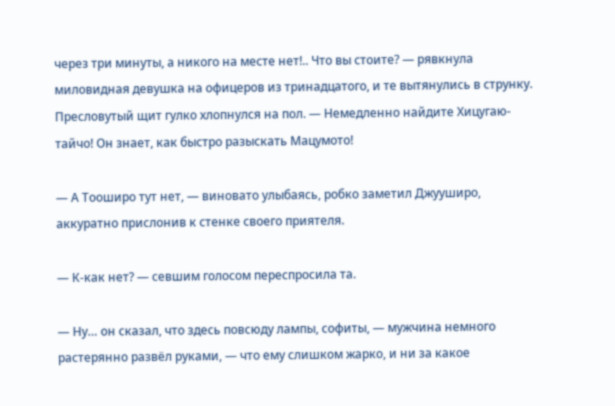через три минуты, а никого на месте нет!.. Что вы стоите? — рявкнула миловидная девушка на офицеров из тринадцатого, и те вытянулись в струнку. Пресловутый щит гулко хлопнулся на пол. — Немедленно найдите Хицугаю-тайчо! Он знает, как быстро разыскать Мацумото!

— А Тооширо тут нет, — виновато улыбаясь, робко заметил Джууширо, аккуратно прислонив к стенке своего приятеля.

— К-как нет? — севшим голосом переспросила та.

— Ну… он сказал, что здесь повсюду лампы, софиты, — мужчина немного растерянно развёл руками, — что ему слишком жарко, и ни за какое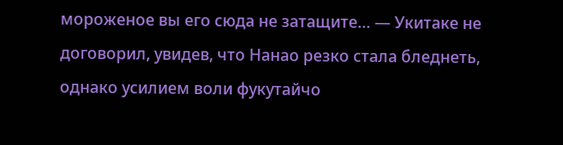мороженое вы его сюда не затащите… — Укитаке не договорил, увидев, что Нанао резко стала бледнеть, однако усилием воли фукутайчо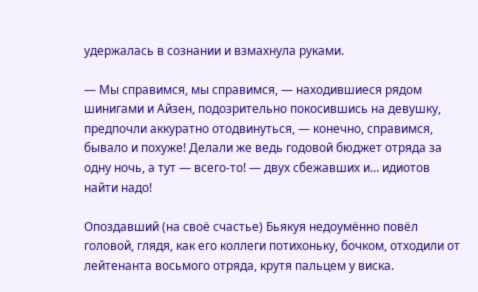удержалась в сознании и взмахнула руками.

— Мы справимся, мы справимся, — находившиеся рядом шинигами и Айзен, подозрительно покосившись на девушку, предпочли аккуратно отодвинуться, — конечно, справимся, бывало и похуже! Делали же ведь годовой бюджет отряда за одну ночь, а тут — всего-то! — двух сбежавших и… идиотов найти надо!

Опоздавший (на своё счастье) Бьякуя недоумённо повёл головой, глядя, как его коллеги потихоньку, бочком, отходили от лейтенанта восьмого отряда, крутя пальцем у виска.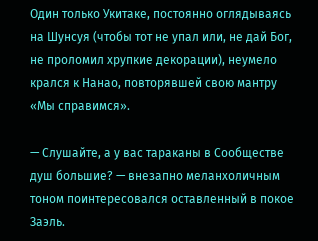Один только Укитаке, постоянно оглядываясь на Шунсуя (чтобы тот не упал или, не дай Бог, не проломил хрупкие декорации), неумело крался к Нанао, повторявшей свою мантру «Мы справимся».

— Слушайте, а у вас тараканы в Сообществе душ большие? — внезапно меланхоличным тоном поинтересовался оставленный в покое Заэль.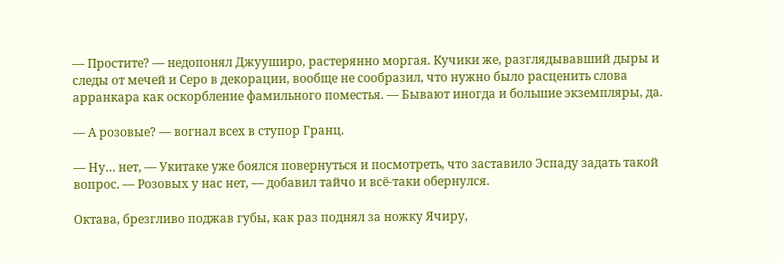— Простите? — недопонял Джууширо, растерянно моргая. Кучики же, разглядывавший дыры и следы от мечей и Серо в декорации, вообще не сообразил, что нужно было расценить слова арранкара как оскорбление фамильного поместья. — Бывают иногда и большие экземпляры, да.

— А розовые? — вогнал всех в ступор Гранц.

— Ну… нет, — Укитаке уже боялся повернуться и посмотреть, что заставило Эспаду задать такой вопрос. — Розовых у нас нет, — добавил тайчо и всё-таки обернулся.

Октава, брезгливо поджав губы, как раз поднял за ножку Ячиру,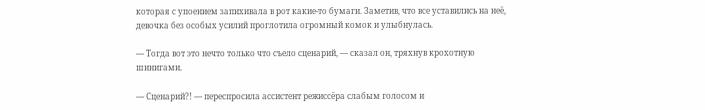которая с упоением запихивала в рот какие-то бумаги. Заметив, что все уставились на неё, девочка без особых усилий проглотила огромный комок и улыбнулась.

— Тогда вот это нечто только что съело сценарий, — сказал он, тряхнув крохотную шинигами.

— Сценарий?! — переспросила ассистент режиссёра слабым голосом и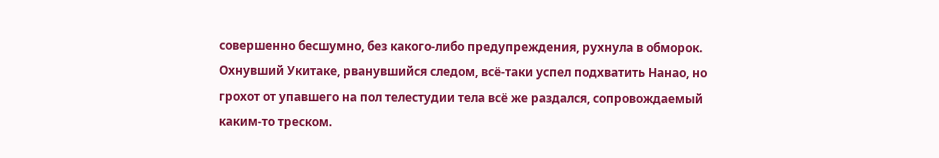совершенно бесшумно, без какого-либо предупреждения, рухнула в обморок. Охнувший Укитаке, рванувшийся следом, всё-таки успел подхватить Нанао, но грохот от упавшего на пол телестудии тела всё же раздался, сопровождаемый каким-то треском.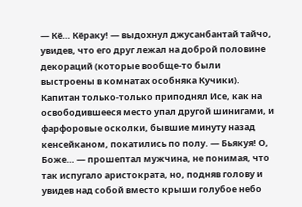— Кё… Кёраку! — выдохнул джусанбантай тайчо, увидев, что его друг лежал на доброй половине декораций (которые вообще-то были выстроены в комнатах особняка Кучики). Капитан только-только приподнял Исе, как на освободившееся место упал другой шинигами, и фарфоровые осколки, бывшие минуту назад кенсейканом, покатились по полу. — Бьякуя! О, Боже… — прошептал мужчина, не понимая, что так испугало аристократа, но, подняв голову и увидев над собой вместо крыши голубое небо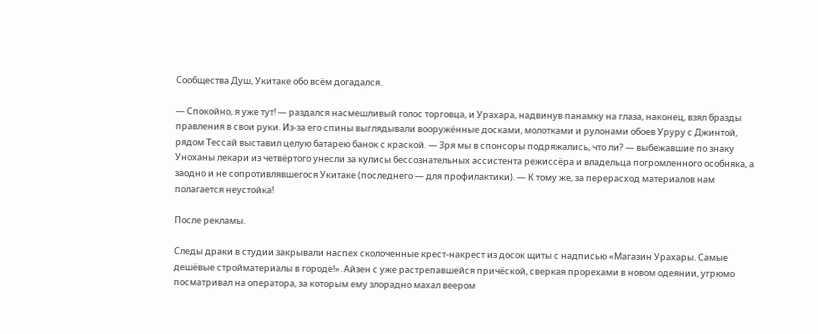Сообщества Душ, Укитаке обо всём догадался.

— Спокойно, я уже тут! — раздался насмешливый голос торговца, и Урахара, надвинув панамку на глаза, наконец, взял бразды правления в свои руки. Из-за его спины выглядывали вооружённые досками, молотками и рулонами обоев Уруру с Джинтой, рядом Тессай выставил целую батарею банок с краской. — Зря мы в спонсоры подряжались, что ли? — выбежавшие по знаку Уноханы лекари из четвёртого унесли за кулисы бессознательных ассистента режиссёра и владельца погромленного особняка, а заодно и не сопротивлявшегося Укитаке (последнего — для профилактики). — К тому же, за перерасход материалов нам полагается неустойка!

После рекламы.

Следы драки в студии закрывали наспех сколоченные крест-накрест из досок щиты с надписью «Магазин Урахары. Самые дешёвые стройматериалы в городе!». Айзен с уже растрепавшейся причёской, сверкая прорехами в новом одеянии, угрюмо посматривал на оператора, за которым ему злорадно махал веером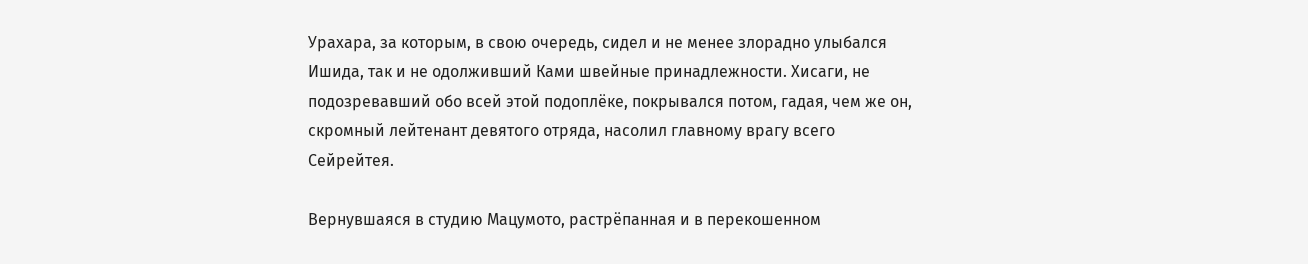Урахара, за которым, в свою очередь, сидел и не менее злорадно улыбался Ишида, так и не одолживший Ками швейные принадлежности. Хисаги, не подозревавший обо всей этой подоплёке, покрывался потом, гадая, чем же он, скромный лейтенант девятого отряда, насолил главному врагу всего Сейрейтея.

Вернувшаяся в студию Мацумото, растрёпанная и в перекошенном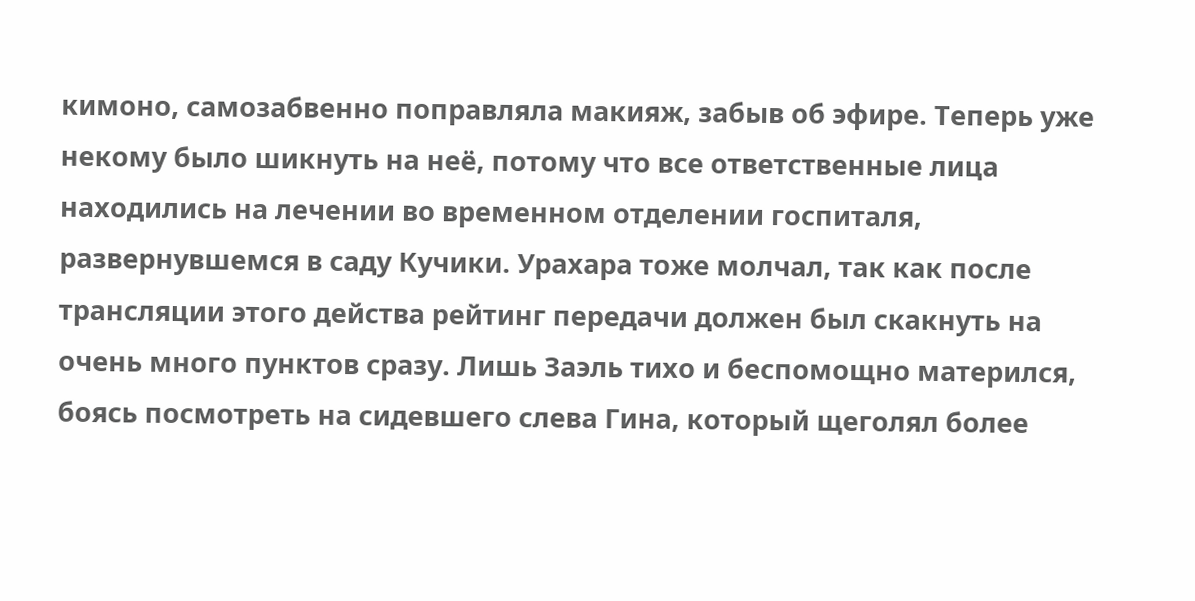кимоно, самозабвенно поправляла макияж, забыв об эфире. Теперь уже некому было шикнуть на неё, потому что все ответственные лица находились на лечении во временном отделении госпиталя, развернувшемся в саду Кучики. Урахара тоже молчал, так как после трансляции этого действа рейтинг передачи должен был скакнуть на очень много пунктов сразу. Лишь Заэль тихо и беспомощно матерился, боясь посмотреть на сидевшего слева Гина, который щеголял более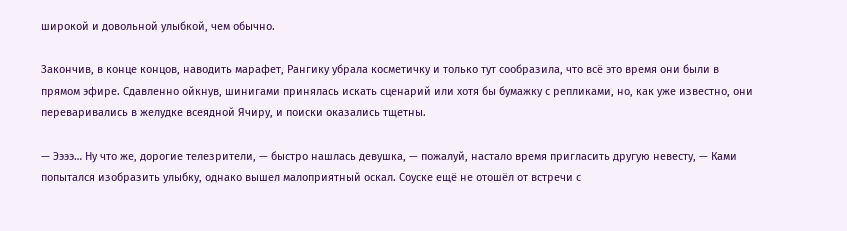широкой и довольной улыбкой, чем обычно.

Закончив, в конце концов, наводить марафет, Рангику убрала косметичку и только тут сообразила, что всё это время они были в прямом эфире. Сдавленно ойкнув, шинигами принялась искать сценарий или хотя бы бумажку с репликами, но, как уже известно, они переваривались в желудке всеядной Ячиру, и поиски оказались тщетны.

— Ээээ… Ну что же, дорогие телезрители, — быстро нашлась девушка, — пожалуй, настало время пригласить другую невесту, — Ками попытался изобразить улыбку, однако вышел малоприятный оскал. Соуске ещё не отошёл от встречи с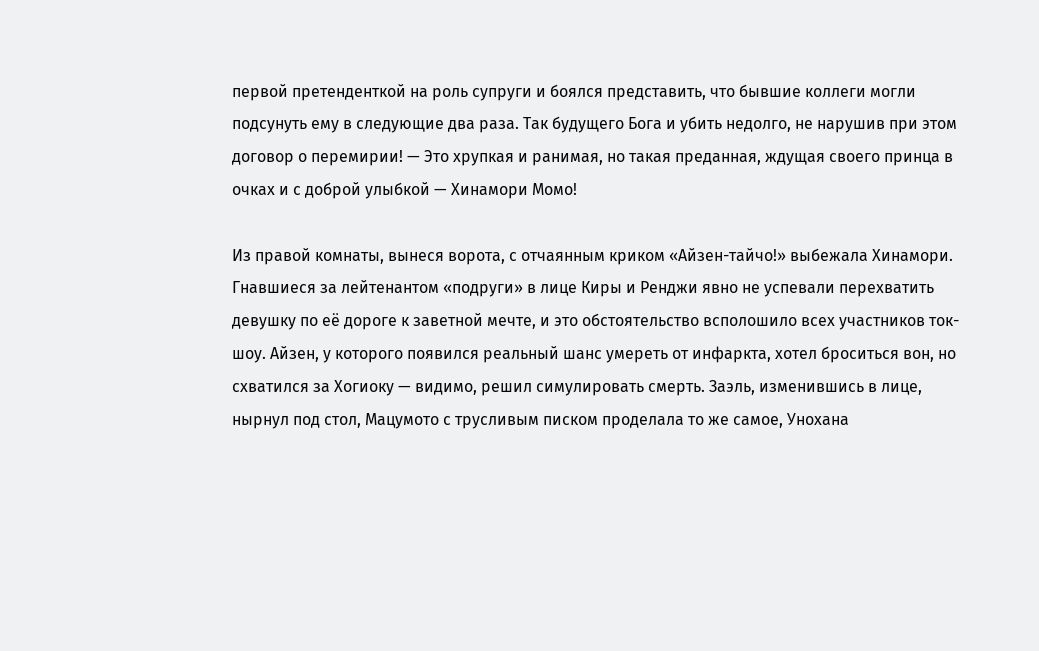первой претенденткой на роль супруги и боялся представить, что бывшие коллеги могли подсунуть ему в следующие два раза. Так будущего Бога и убить недолго, не нарушив при этом договор о перемирии! — Это хрупкая и ранимая, но такая преданная, ждущая своего принца в очках и с доброй улыбкой — Хинамори Момо!

Из правой комнаты, вынеся ворота, с отчаянным криком «Айзен-тайчо!» выбежала Хинамори. Гнавшиеся за лейтенантом «подруги» в лице Киры и Ренджи явно не успевали перехватить девушку по её дороге к заветной мечте, и это обстоятельство всполошило всех участников ток-шоу. Айзен, у которого появился реальный шанс умереть от инфаркта, хотел броситься вон, но схватился за Хогиоку — видимо, решил симулировать смерть. Заэль, изменившись в лице, нырнул под стол, Мацумото с трусливым писком проделала то же самое, Унохана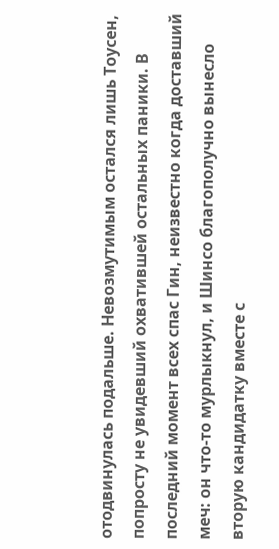отодвинулась подальше. Невозмутимым остался лишь Тоусен, попросту не увидевший охватившей остальных паники. В последний момент всех спас Гин, неизвестно когда доставший меч: он что-то мурлыкнул, и Шинсо благополучно вынесло вторую кандидатку вместе с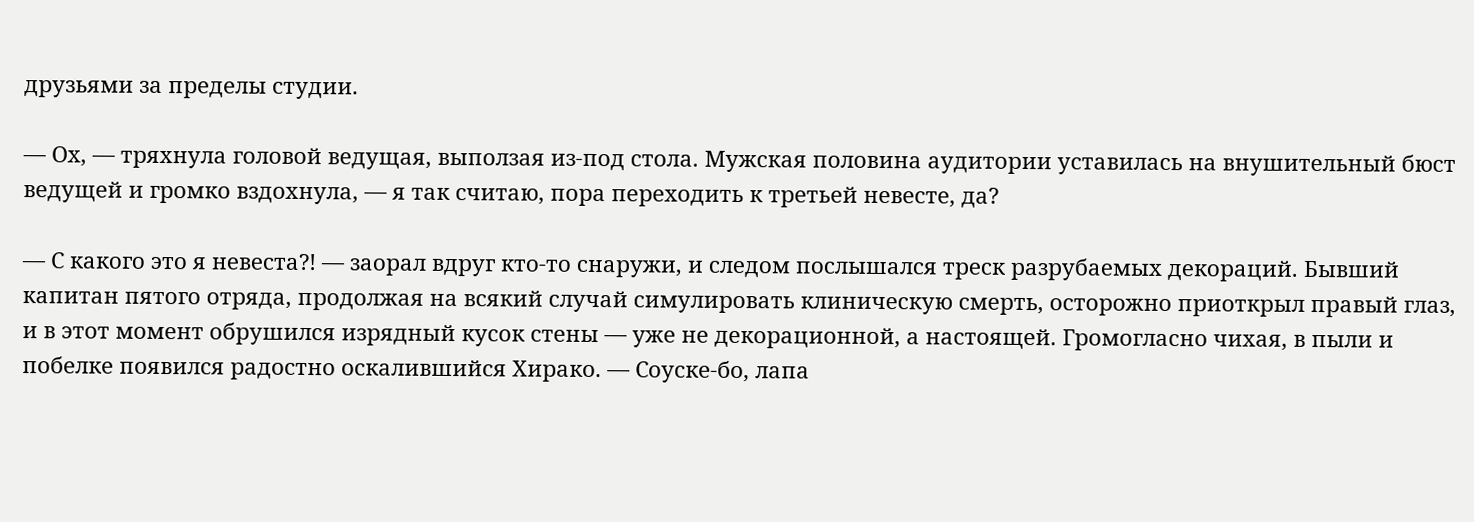друзьями за пределы студии.

— Ох, — тряхнула головой ведущая, выползая из-под стола. Мужская половина аудитории уставилась на внушительный бюст ведущей и громко вздохнула, — я так считаю, пора переходить к третьей невесте, да?

— С какого это я невеста?! — заорал вдруг кто-то снаружи, и следом послышался треск разрубаемых декораций. Бывший капитан пятого отряда, продолжая на всякий случай симулировать клиническую смерть, осторожно приоткрыл правый глаз, и в этот момент обрушился изрядный кусок стены — уже не декорационной, а настоящей. Громогласно чихая, в пыли и побелке появился радостно оскалившийся Хирако. — Соуске-бо, лапа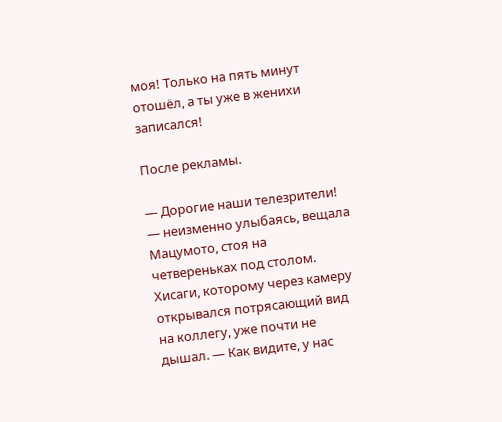моя! Только на пять минут отошёл, а ты уже в женихи записался!

После рекламы.

— Дорогие наши телезрители! — неизменно улыбаясь, вещала Мацумото, стоя на четвереньках под столом. Хисаги, которому через камеру открывался потрясающий вид на коллегу, уже почти не дышал. — Как видите, у нас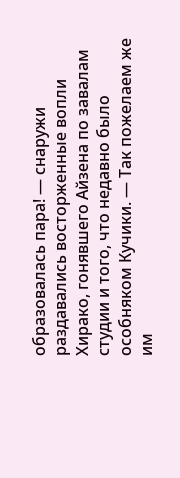образовалась пара! — снаружи раздавались восторженные вопли Хирако, гонявшего Айзена по завалам студии и того, что недавно было особняком Кучики. — Так пожелаем же им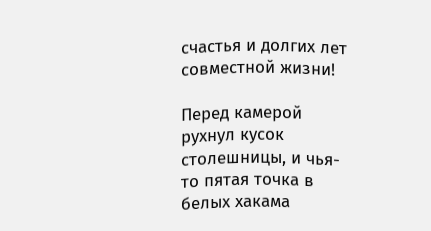счастья и долгих лет совместной жизни!

Перед камерой рухнул кусок столешницы, и чья-то пятая точка в белых хакама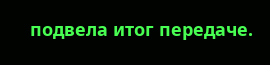подвела итог передаче.